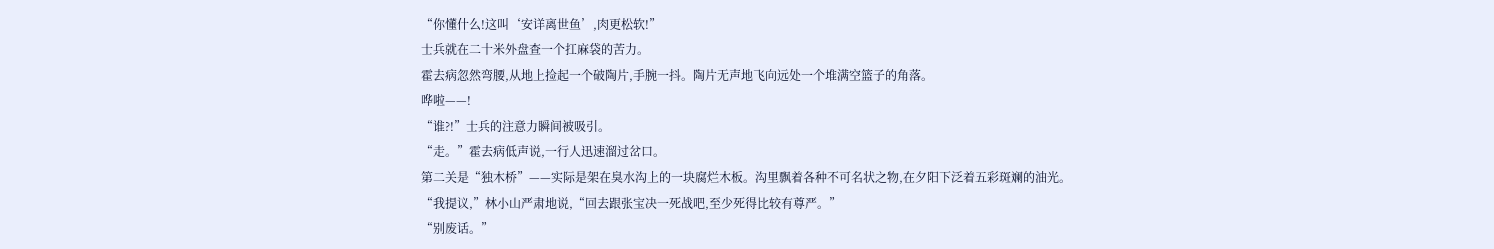“你懂什么!这叫‘安详离世鱼’,肉更松软!”
士兵就在二十米外盘查一个扛麻袋的苦力。
霍去病忽然弯腰,从地上捡起一个破陶片,手腕一抖。陶片无声地飞向远处一个堆满空篮子的角落。
哗啦——!
“谁?!”士兵的注意力瞬间被吸引。
“走。”霍去病低声说,一行人迅速溜过岔口。
第二关是“独木桥”——实际是架在臭水沟上的一块腐烂木板。沟里飘着各种不可名状之物,在夕阳下泛着五彩斑斓的油光。
“我提议,”林小山严肃地说,“回去跟张宝决一死战吧,至少死得比较有尊严。”
“别废话。”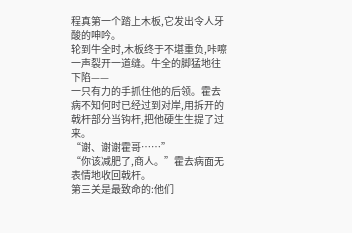程真第一个踏上木板,它发出令人牙酸的呻吟。
轮到牛全时,木板终于不堪重负,咔嚓一声裂开一道缝。牛全的脚猛地往下陷——
一只有力的手抓住他的后领。霍去病不知何时已经过到对岸,用拆开的戟杆部分当钩杆,把他硬生生提了过来。
“谢、谢谢霍哥……”
“你该减肥了,商人。”霍去病面无表情地收回戟杆。
第三关是最致命的:他们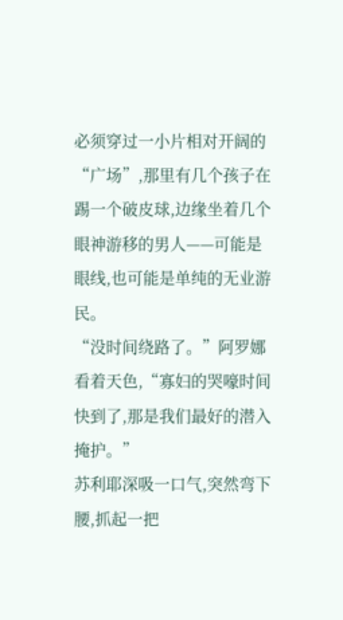必须穿过一小片相对开阔的“广场”,那里有几个孩子在踢一个破皮球,边缘坐着几个眼神游移的男人——可能是眼线,也可能是单纯的无业游民。
“没时间绕路了。”阿罗娜看着天色,“寡妇的哭嚎时间快到了,那是我们最好的潜入掩护。”
苏利耶深吸一口气,突然弯下腰,抓起一把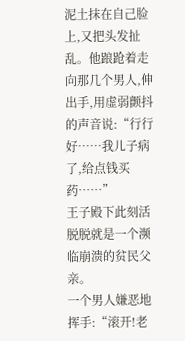泥土抹在自己脸上,又把头发扯乱。他踉跄着走向那几个男人,伸出手,用虚弱颤抖的声音说:“行行好……我儿子病了,给点钱买药……”
王子殿下此刻活脱脱就是一个濒临崩溃的贫民父亲。
一个男人嫌恶地挥手:“滚开!老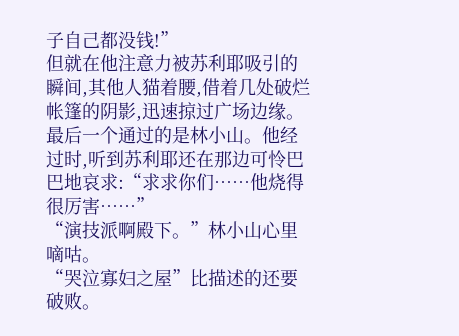子自己都没钱!”
但就在他注意力被苏利耶吸引的瞬间,其他人猫着腰,借着几处破烂帐篷的阴影,迅速掠过广场边缘。
最后一个通过的是林小山。他经过时,听到苏利耶还在那边可怜巴巴地哀求:“求求你们……他烧得很厉害……”
“演技派啊殿下。”林小山心里嘀咕。
“哭泣寡妇之屋”比描述的还要破败。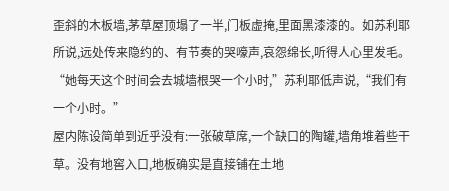歪斜的木板墙,茅草屋顶塌了一半,门板虚掩,里面黑漆漆的。如苏利耶所说,远处传来隐约的、有节奏的哭嚎声,哀怨绵长,听得人心里发毛。
“她每天这个时间会去城墙根哭一个小时,”苏利耶低声说,“我们有一个小时。”
屋内陈设简单到近乎没有:一张破草席,一个缺口的陶罐,墙角堆着些干草。没有地窖入口,地板确实是直接铺在土地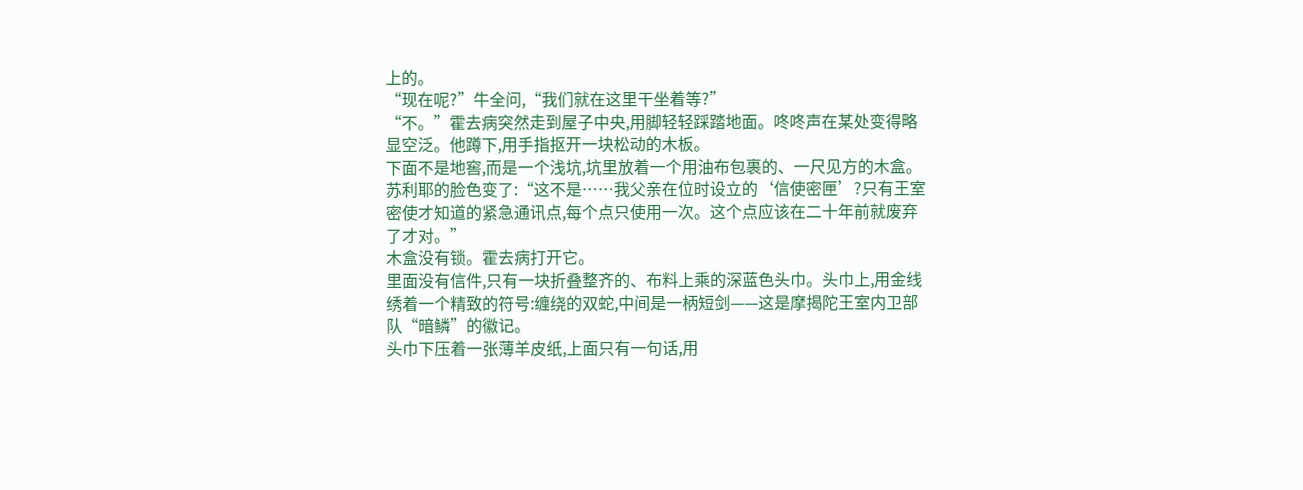上的。
“现在呢?”牛全问,“我们就在这里干坐着等?”
“不。”霍去病突然走到屋子中央,用脚轻轻踩踏地面。咚咚声在某处变得略显空泛。他蹲下,用手指抠开一块松动的木板。
下面不是地窖,而是一个浅坑,坑里放着一个用油布包裹的、一尺见方的木盒。
苏利耶的脸色变了:“这不是……我父亲在位时设立的‘信使密匣’?只有王室密使才知道的紧急通讯点,每个点只使用一次。这个点应该在二十年前就废弃了才对。”
木盒没有锁。霍去病打开它。
里面没有信件,只有一块折叠整齐的、布料上乘的深蓝色头巾。头巾上,用金线绣着一个精致的符号:缠绕的双蛇,中间是一柄短剑——这是摩揭陀王室内卫部队“暗鳞”的徽记。
头巾下压着一张薄羊皮纸,上面只有一句话,用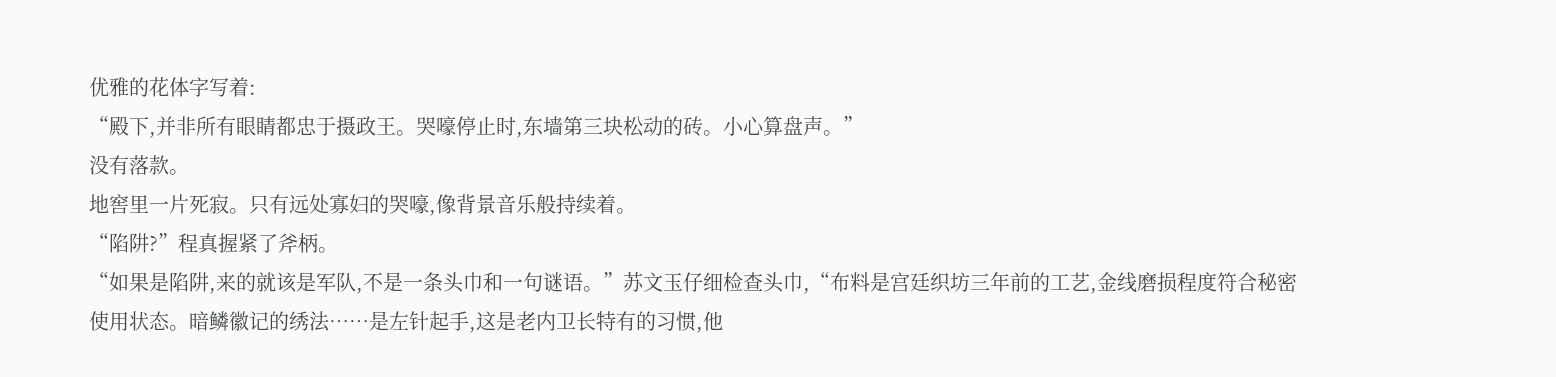优雅的花体字写着:
“殿下,并非所有眼睛都忠于摄政王。哭嚎停止时,东墙第三块松动的砖。小心算盘声。”
没有落款。
地窖里一片死寂。只有远处寡妇的哭嚎,像背景音乐般持续着。
“陷阱?”程真握紧了斧柄。
“如果是陷阱,来的就该是军队,不是一条头巾和一句谜语。”苏文玉仔细检查头巾,“布料是宫廷织坊三年前的工艺,金线磨损程度符合秘密使用状态。暗鳞徽记的绣法……是左针起手,这是老内卫长特有的习惯,他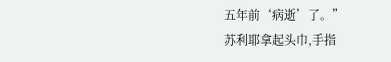五年前‘病逝’了。”
苏利耶拿起头巾,手指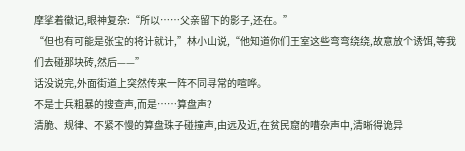摩挲着徽记,眼神复杂:“所以……父亲留下的影子,还在。”
“但也有可能是张宝的将计就计,”林小山说,“他知道你们王室这些弯弯绕绕,故意放个诱饵,等我们去碰那块砖,然后——”
话没说完,外面街道上突然传来一阵不同寻常的喧哗。
不是士兵粗暴的搜查声,而是……算盘声?
清脆、规律、不紧不慢的算盘珠子碰撞声,由远及近,在贫民窟的嘈杂声中,清晰得诡异